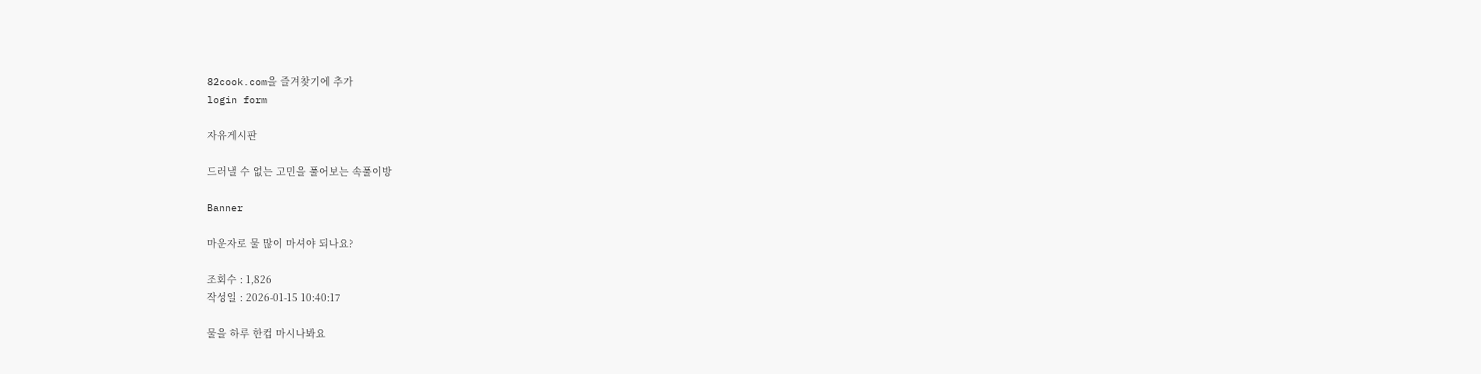82cook.com을 즐겨찾기에 추가
login form

자유게시판

드러낼 수 없는 고민을 풀어보는 속풀이방

Banner

마운자로 물 많이 마셔야 되나요?

조회수 : 1,826
작성일 : 2026-01-15 10:40:17

물을 하루 한컵 마시나봐요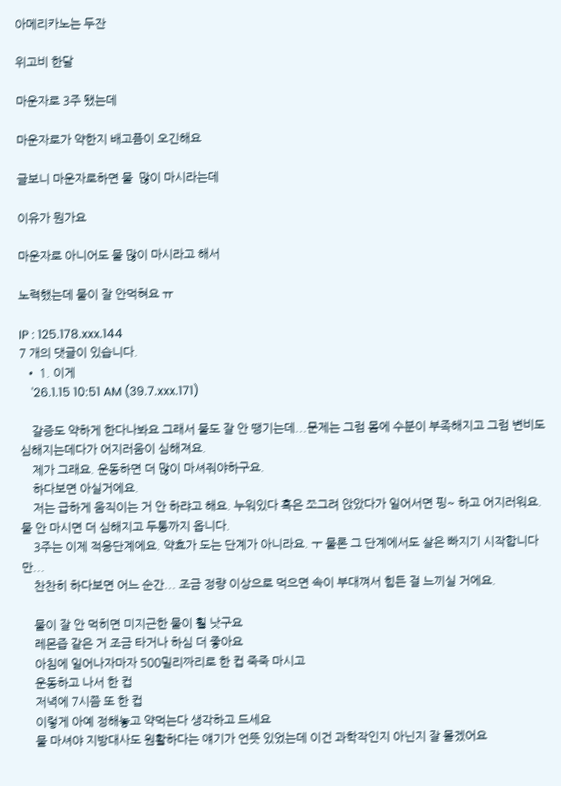아메리카노는 두잔

위고비 한달

마운자로 3주 됐는데

마운자로가 약한지 배고픔이 오긴해요

글보니 마운자로하면 물  많이 마시라는데

이유가 뭔가요

마운자로 아니어도 물 많이 마시라고 해서

노력했는데 물이 잘 안먹혀요 ㅠ

IP : 125.178.xxx.144
7 개의 댓글이 있습니다.
  • 1. 이게
    '26.1.15 10:51 AM (39.7.xxx.171)

    갈증도 약하게 한다나봐요 그래서 물도 잘 안 땡기는데...문제는 그럼 몸에 수분이 부족해지고 그럼 변비도 심해지는데다가 어지러움이 심해져요.
    제가 그래요. 운동하면 더 많이 마셔줘야하구요.
    하다보면 아실거에요.
    저는 급하게 움직이는 거 안 하랴고 해요. 누워있다 혹은 쪼그려 앉았다가 일어서면 핑~ 하고 어지러워요. 물 안 마시면 더 심해지고 두통까지 옵니다.
    3주는 이제 적응단계에요. 약효가 도는 단계가 아니라요. ㅜ 물론 그 단계에서도 살은 빠지기 시작합니다만...
    찬찬히 하다보면 어느 순간... 조금 정량 이상으로 먹으면 속이 부대껴서 힘든 걸 느끼실 거에요.

    물이 잘 안 먹히면 미지근한 물이 훨 낫구요
    레몬즙 같은 거 조금 타거나 하심 더 좋아요
    아침에 일어나자마자 500밀리짜리로 한 컵 죽죽 마시고
    운동하고 나서 한 컵
    저녁에 7시쯤 또 한 컵
    이렇게 아예 정해놓고 약먹는다 생각하고 드세요
    물 마셔야 지방대사도 원활하다는 얘기가 언뜻 있었는데 이건 과학작인지 아닌지 잘 몰겠어요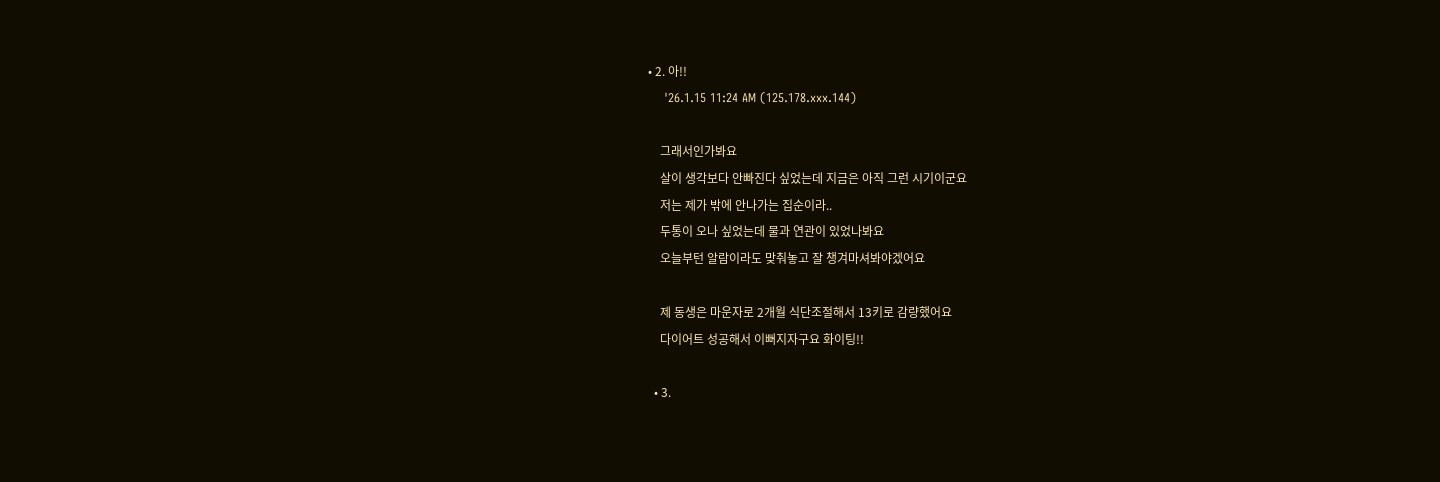• 2. 아!!
    '26.1.15 11:24 AM (125.178.xxx.144)

    그래서인가봐요
    살이 생각보다 안빠진다 싶었는데 지금은 아직 그런 시기이군요
    저는 제가 밖에 안나가는 집순이라..
    두통이 오나 싶었는데 물과 연관이 있었나봐요
    오늘부턴 알람이라도 맞춰놓고 잘 챙겨마셔봐야겠어요

    제 동생은 마운자로 2개월 식단조절해서 13키로 감량했어요
    다이어트 성공해서 이뻐지자구요 화이팅!!

  • 3.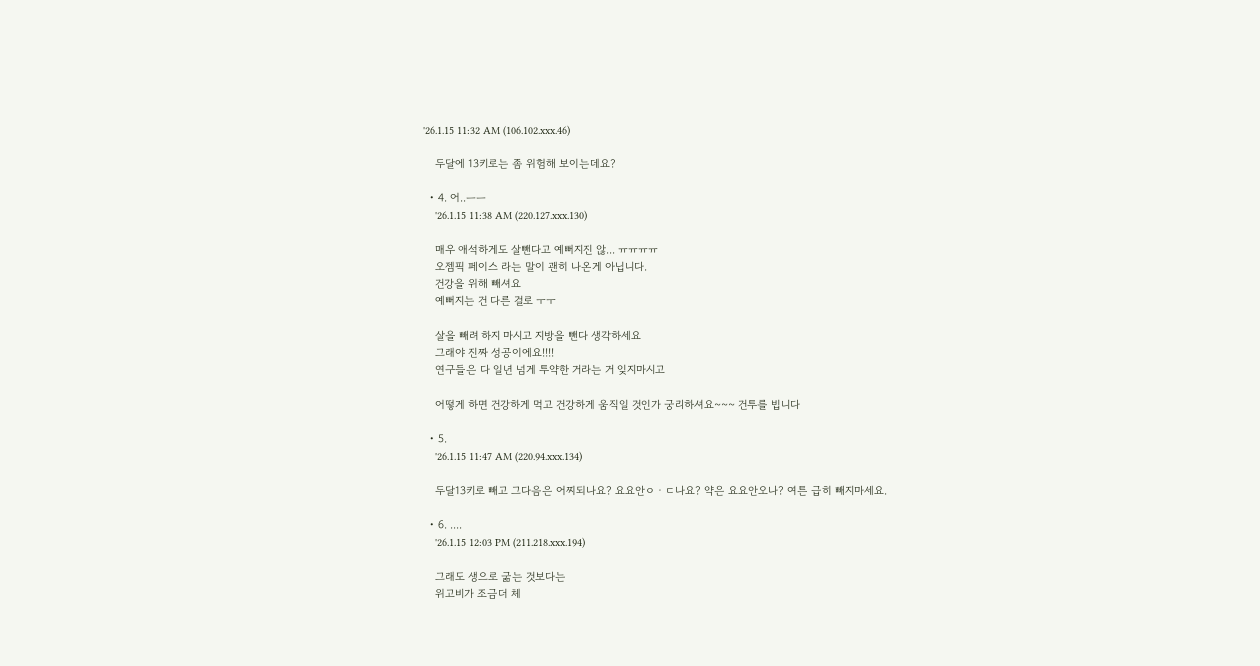'26.1.15 11:32 AM (106.102.xxx.46)

    두달에 13키로는 좀 위험해 보이는데요?

  • 4. 어..ㅡㅡ
    '26.1.15 11:38 AM (220.127.xxx.130)

    매우 애석하게도 살뺀다고 예뻐지진 않... ㅠㅠㅠㅠ
    오젬픽 페이스 라는 말이 괜히 나온게 아닙니다.
    건강을 위해 빼셔요
    예뻐지는 건 다른 걸로 ㅜㅜ

    살을 빼려 하지 마시고 지방을 뺀다 생각하세요
    그래야 진짜 성공이에요!!!!
    연구들은 다 일년 넘게 투약한 거라는 거 잊지마시고

    어떻게 하면 건강하게 먹고 건강하게 움직일 것인가 궁리하셔요~~~ 건투를 빕니다

  • 5.
    '26.1.15 11:47 AM (220.94.xxx.134)

    두달13키로 빼고 그다음은 어찌되나요? 요요안ㅇㆍㄷ나요? 약은 요요안오나? 여튼 급히 빼지마세요.

  • 6. ....
    '26.1.15 12:03 PM (211.218.xxx.194)

    그래도 생으로 굶는 것보다는
    위고비가 조금더 체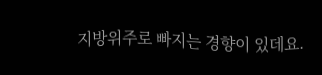지방위주로 빠지는 경향이 있데요.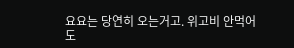요요는 당연히 오는거고. 위고비 안먹어도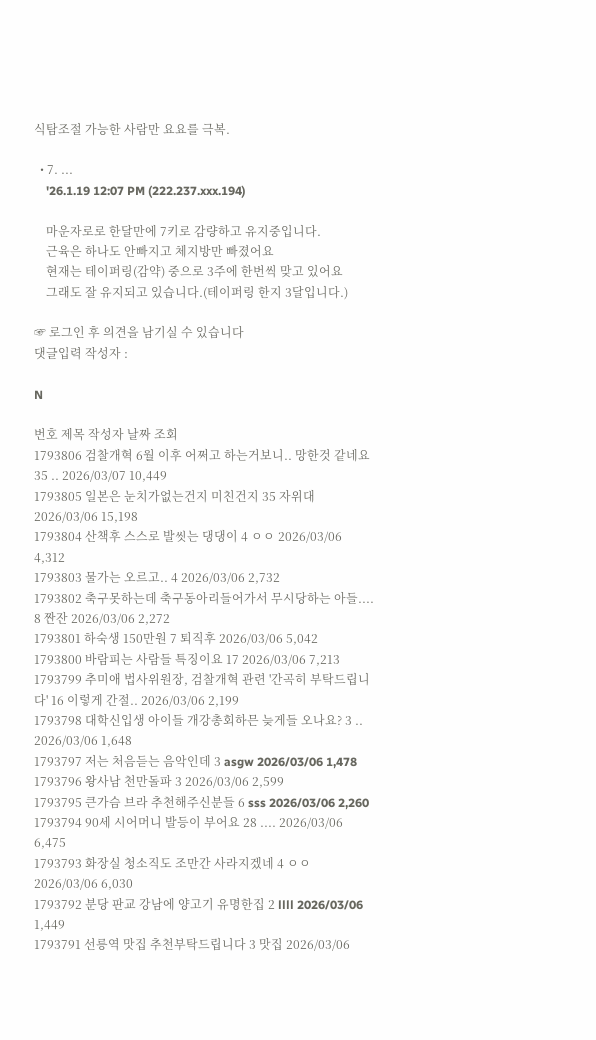식탐조절 가능한 사람만 요요를 극복.

  • 7. ...
    '26.1.19 12:07 PM (222.237.xxx.194)

    마운자로로 한달만에 7키로 감량하고 유지중입니다.
    근육은 하나도 안빠지고 체지방만 빠졌어요
    현재는 테이퍼링(감약) 중으로 3주에 한번씩 맞고 있어요
    그래도 잘 유지되고 있습니다.(테이퍼링 한지 3달입니다.)

☞ 로그인 후 의견을 남기실 수 있습니다
댓글입력 작성자 :

N

번호 제목 작성자 날짜 조회
1793806 검찰개혁 6월 이후 어쩌고 하는거보니.. 망한것 같네요 35 .. 2026/03/07 10,449
1793805 일본은 눈치가없는건지 미친건지 35 자위대 2026/03/06 15,198
1793804 산책후 스스로 발씻는 댕댕이 4 ㅇㅇ 2026/03/06 4,312
1793803 물가는 오르고.. 4 2026/03/06 2,732
1793802 축구못하는데 축구동아리들어가서 무시당하는 아들.... 8 짠잔 2026/03/06 2,272
1793801 하숙생 150만원 7 퇴직후 2026/03/06 5,042
1793800 바람피는 사람들 특징이요 17 2026/03/06 7,213
1793799 추미애 법사위원장, 검찰개혁 관련 '간곡히 부탁드립니다' 16 이렇게 간절.. 2026/03/06 2,199
1793798 대학신입생 아이들 개강총회하믄 늦게들 오나요? 3 .. 2026/03/06 1,648
1793797 저는 처음듣는 음악인데 3 asgw 2026/03/06 1,478
1793796 왕사남 천만돌파 3 2026/03/06 2,599
1793795 큰가슴 브라 추천해주신분들 6 sss 2026/03/06 2,260
1793794 90세 시어머니 발등이 부어요 28 .... 2026/03/06 6,475
1793793 화장실 청소직도 조만간 사라지겠네 4 ㅇㅇ 2026/03/06 6,030
1793792 분당 판교 강남에 양고기 유명한집 2 llll 2026/03/06 1,449
1793791 선릉역 맛집 추천부탁드립니다 3 맛집 2026/03/06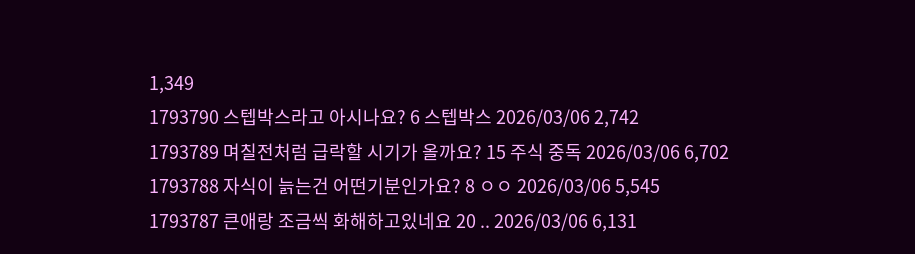1,349
1793790 스텝박스라고 아시나요? 6 스텝박스 2026/03/06 2,742
1793789 며칠전처럼 급락할 시기가 올까요? 15 주식 중독 2026/03/06 6,702
1793788 자식이 늙는건 어떤기분인가요? 8 ㅇㅇ 2026/03/06 5,545
1793787 큰애랑 조금씩 화해하고있네요 20 .. 2026/03/06 6,131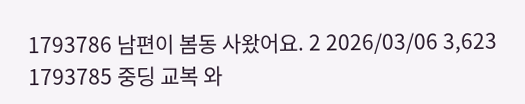1793786 남편이 봄동 사왔어요. 2 2026/03/06 3,623
1793785 중딩 교복 와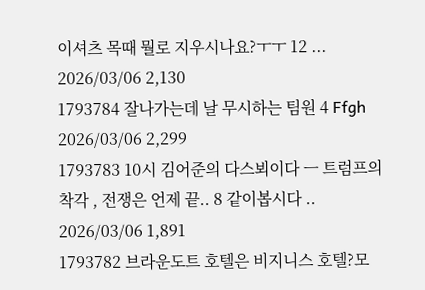이셔츠 목때 뭘로 지우시나요?ㅜㅜ 12 ... 2026/03/06 2,130
1793784 잘나가는데 날 무시하는 팀원 4 Ffgh 2026/03/06 2,299
1793783 10시 김어준의 다스뵈이다 ㅡ 트럼프의 착각 , 전쟁은 언제 끝.. 8 같이봅시다 .. 2026/03/06 1,891
1793782 브라운도트 호텔은 비지니스 호텔?모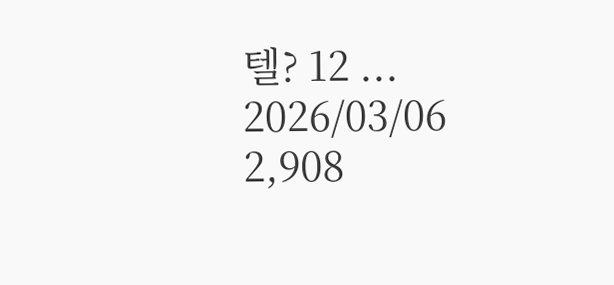텔? 12 ... 2026/03/06 2,908